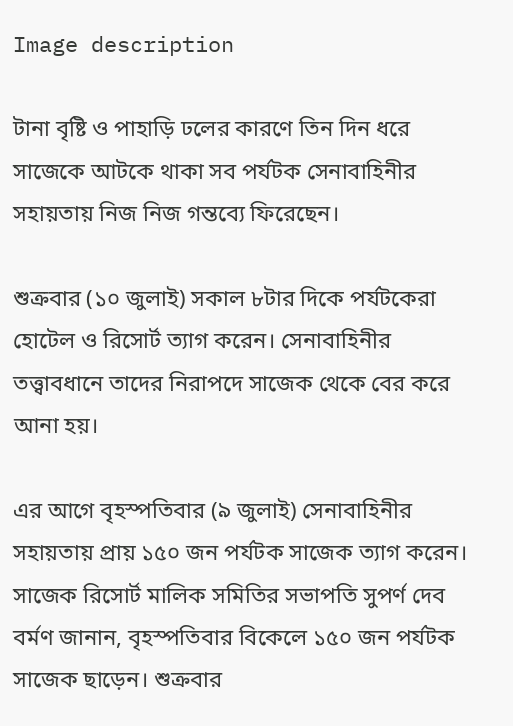Image description

টানা বৃষ্টি ও পাহাড়ি ঢলের কারণে তিন দিন ধরে সাজেকে আটকে থাকা সব পর্যটক সেনাবাহিনীর সহায়তায় নিজ নিজ গন্তব্যে ফিরেছেন।

শুক্রবার (১০ জুলাই) সকাল ৮টার দিকে পর্যটকেরা হোটেল ও রিসোর্ট ত্যাগ করেন। সেনাবাহিনীর তত্ত্বাবধানে তাদের নিরাপদে সাজেক থেকে বের করে আনা হয়।

এর আগে বৃহস্পতিবার (৯ জুলাই) সেনাবাহিনীর সহায়তায় প্রায় ১৫০ জন পর্যটক সাজেক ত্যাগ করেন। সাজেক রিসোর্ট মালিক সমিতির সভাপতি সুপর্ণ দেব বর্মণ জানান, বৃহস্পতিবার বিকেলে ১৫০ জন পর্যটক সাজেক ছাড়েন। শুক্রবার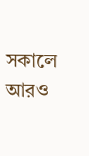সকালে আরও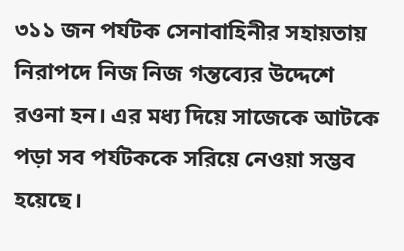৩১১ জন পর্যটক সেনাবাহিনীর সহায়তায় নিরাপদে নিজ নিজ গন্তব্যের উদ্দেশে রওনা হন। এর মধ্য দিয়ে সাজেকে আটকে পড়া সব পর্যটককে সরিয়ে নেওয়া সম্ভব হয়েছে।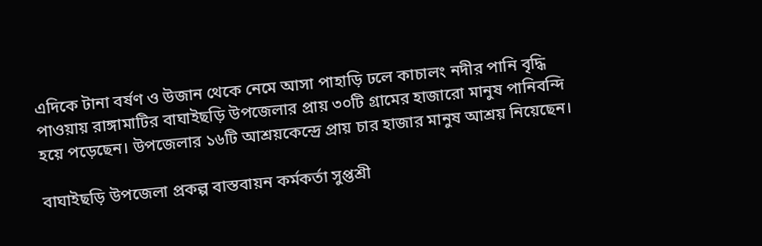এদিকে টানা বর্ষণ ও উজান থেকে নেমে আসা পাহাড়ি ঢলে কাচালং নদীর পানি বৃদ্ধি পাওয়ায় রাঙ্গামাটির বাঘাইছড়ি উপজেলার প্রায় ৩০টি গ্রামের হাজারো মানুষ পানিবন্দি হয়ে পড়েছেন। উপজেলার ১৬টি আশ্রয়কেন্দ্রে প্রায় চার হাজার মানুষ আশ্রয় নিয়েছেন।

বাঘাইছড়ি উপজেলা প্রকল্প বাস্তবায়ন কর্মকর্তা সুপ্তশ্রী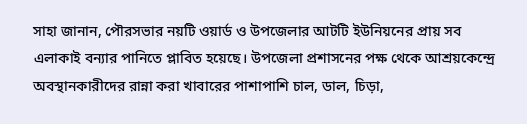সাহা জানান, পৌরসভার নয়টি ওয়ার্ড ও উপজেলার আটটি ইউনিয়নের প্রায় সব এলাকাই বন্যার পানিতে প্লাবিত হয়েছে। উপজেলা প্রশাসনের পক্ষ থেকে আশ্রয়কেন্দ্রে অবস্থানকারীদের রান্না করা খাবারের পাশাপাশি চাল, ডাল, চিড়া,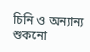চিনি ও অন্যান্য শুকনো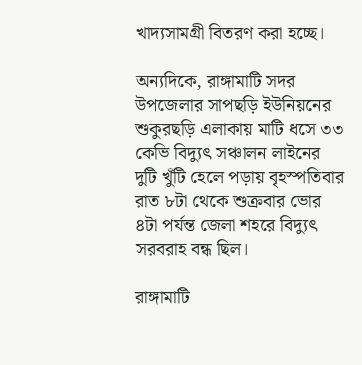খাদ্যসামগ্রী বিতরণ করা হচ্ছে।

অন্যদিকে, রাঙ্গামাটি সদর উপজেলার সাপছড়ি ইউনিয়নের শুকুরছড়ি এলাকায় মাটি ধসে ৩৩ কেভি বিদ্যুৎ সঞ্চালন লাইনের দুটি খুঁটি হেলে পড়ায় বৃহস্পতিবার রাত ৮টা থেকে শুক্রবার ভোর ৪টা পর্যন্ত জেলা শহরে বিদ্যুৎ সরবরাহ বন্ধ ছিল।

রাঙ্গামাটি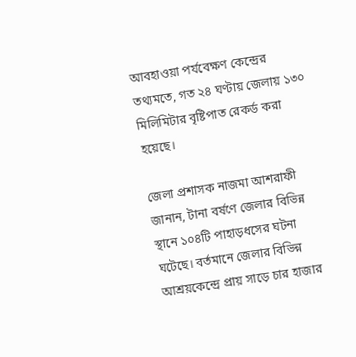আবহাওয়া পর্যবেক্ষণ কেন্দ্রের তথ্যমতে, গত ২৪ ঘণ্টায় জেলায় ১৩০ মিলিমিটার বৃষ্টিপাত রেকর্ড করা হয়েছে।

জেলা প্রশাসক নাজমা আশরাফী জানান, টানা বর্ষণে জেলার বিভিন্ন স্থানে ১০৪টি পাহাড়ধসের ঘটনা ঘটেছে। বর্তমানে জেলার বিভিন্ন আশ্রয়কেন্দ্রে প্রায় সাড়ে চার হাজার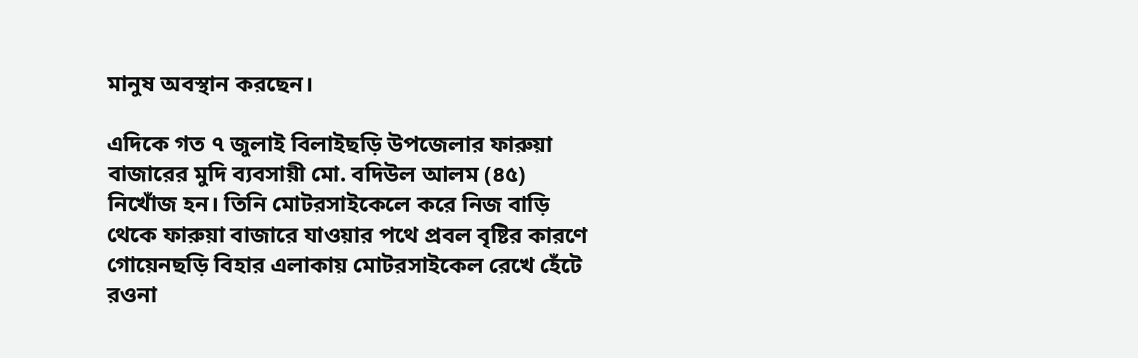মানুষ অবস্থান করছেন।

এদিকে গত ৭ জুলাই বিলাইছড়ি উপজেলার ফারুয়া বাজারের মুদি ব্যবসায়ী মো. বদিউল আলম (৪৫) নিখোঁজ হন। তিনি মোটরসাইকেলে করে নিজ বাড়ি থেকে ফারুয়া বাজারে যাওয়ার পথে প্রবল বৃষ্টির কারণে গোয়েনছড়ি বিহার এলাকায় মোটরসাইকেল রেখে হেঁটে রওনা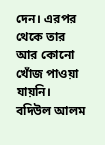দেন। এরপর থেকে তার আর কোনো খোঁজ পাওয়া যায়নি। বদিউল আলম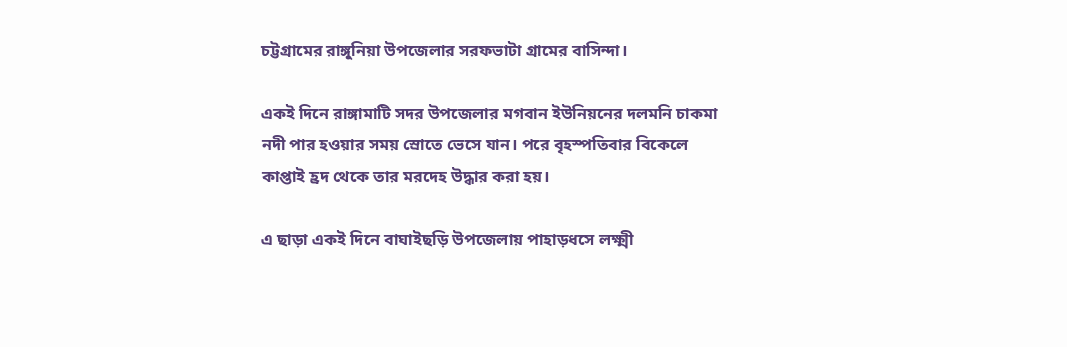চট্টগ্রামের রাঙ্গুনিয়া উপজেলার সরফভাটা গ্রামের বাসিন্দা।

একই দিনে রাঙ্গামাটি সদর উপজেলার মগবান ইউনিয়নের দলমনি চাকমা নদী পার হওয়ার সময় স্রোতে ভেসে যান। পরে বৃহস্পতিবার বিকেলে কাপ্তাই হ্রদ থেকে তার মরদেহ উদ্ধার করা হয়।

এ ছাড়া একই দিনে বাঘাইছড়ি উপজেলায় পাহাড়ধসে লক্ষ্মী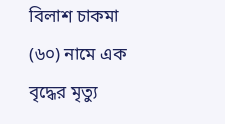বিলাশ চাকমা (৬০) নামে এক বৃদ্ধের মৃত্যু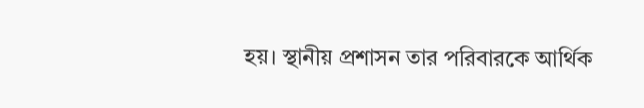হয়। স্থানীয় প্রশাসন তার পরিবারকে আর্থিক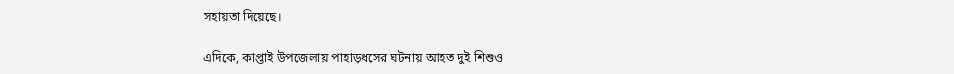সহায়তা দিয়েছে।

এদিকে, কাপ্তাই উপজেলায় পাহাড়ধসের ঘটনায় আহত দুই শিশুও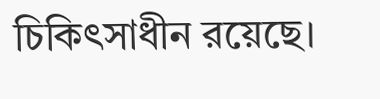চিকিৎসাধীন রয়েছে।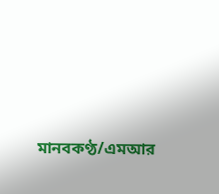মানবকণ্ঠ/এমআর